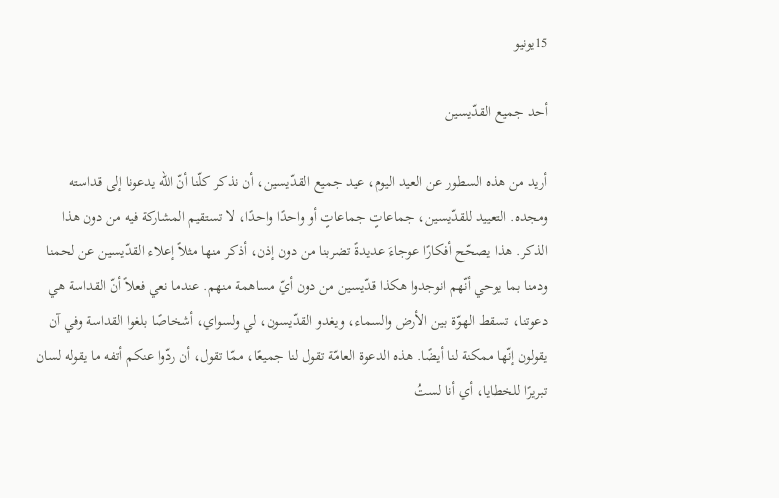15يونيو

أحد جميع القدّيسين

أريد من هذه السطور عن العيد اليوم، عيد جميع القدّيسين، أن نذكر كلّنا أنّ الله يدعونا إلى قداسته ومجده. التعييد للقدّيسين، جماعاتٍ جماعاتٍ أو واحدًا واحدًا، لا تستقيم المشاركة فيه من دون هذا الذكر. هذا يصحّح أفكارًا عوجاءَ عديدةً تضربنا من دون إذن، أذكر منها مثلاً إعلاء القدّيسين عن لحمنا ودمنا بما يوحي أنّهم انوجدوا هكذا قدّيسين من دون أيّ مساهمة منهم. عندما نعي فعلاً أنّ القداسة هي دعوتنا، تسقط الهوّة بين الأرض والسماء، ويغدو القدّيسون، لي ولسواي، أشخاصًا بلغوا القداسة وفي آن يقولون إنّها ممكنة لنا أيضًا. هذه الدعوة العامّة تقول لنا جميعًا، ممّا تقول، أن ردّوا عنكم أتفه ما يقوله لسان تبريرًا للخطايا، أي أنا لستُ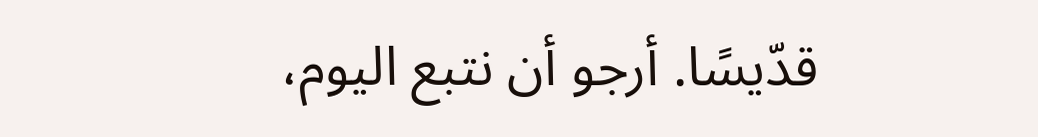قدّيسًا. أرجو أن نتبع اليوم،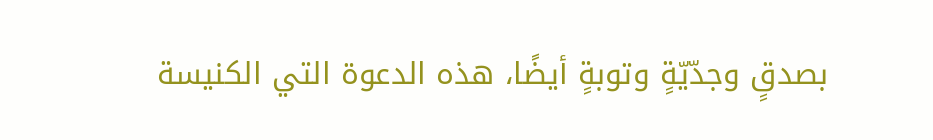بصدقٍ وجدّيّةٍ وتوبةٍ أيضًا، هذه الدعوة التي الكنيسة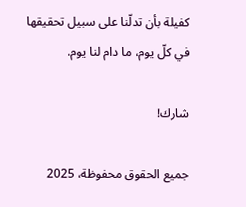كفيلة بأن تدلّنا على سبيل تحقيقها في كلّ يوم، ما دام لنا يوم.

شارك!

جميع الحقوق محفوظة، 2025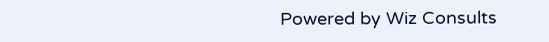Powered by Wiz Consults